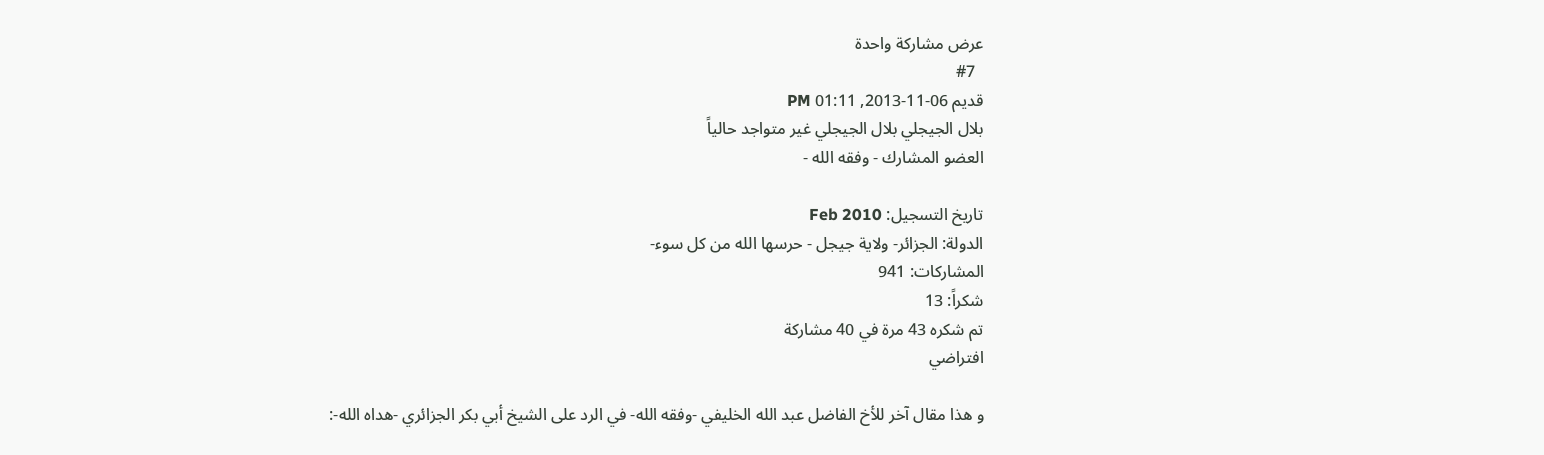عرض مشاركة واحدة
  #7
قديم 06-11-2013, 01:11 PM
بلال الجيجلي بلال الجيجلي غير متواجد حالياً
العضو المشارك - وفقه الله -

تاريخ التسجيل: Feb 2010
الدولة: الجزائر- ولاية جيجل - حرسها الله من كل سوء-
المشاركات: 941
شكراً: 13
تم شكره 43 مرة في 40 مشاركة
افتراضي

و هذا مقال آخر للأخ الفاضل عبد الله الخليفي -وفقه الله- في الرد على الشيخ أبي بكر الجزائري -هداه الله-: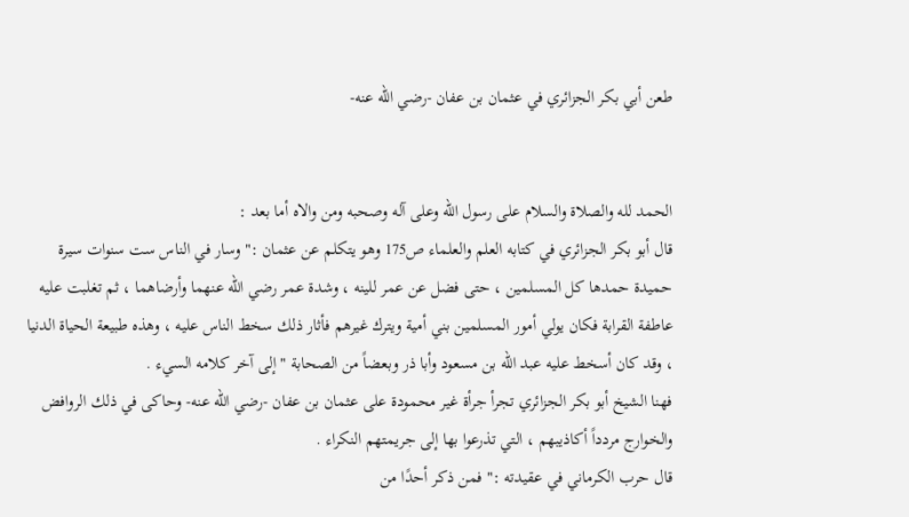طعن أبي بكر الجزائري في عثمان بن عفان -رضي الله عنه-


الحمد لله والصلاة والسلام على رسول الله وعلى آله وصحبه ومن والاه أما بعد :
قال أبو بكر الجزائري في كتابه العلم والعلماء ص175 وهو يتكلم عن عثمان :" وسار في الناس ست سنوات سيرة حميدة حمدها كل المسلمين ، حتى فضل عن عمر للينه ، وشدة عمر رضي الله عنهما وأرضاهما ، ثم تغلبت عليه عاطفة القرابة فكان يولي أمور المسلمين بني أمية ويترك غيرهم فأثار ذلك سخط الناس عليه ، وهذه طبيعة الحياة الدنيا ، وقد كان أسخط عليه عبد الله بن مسعود وأبا ذر وبعضاً من الصحابة " إلى آخر كلامه السيء .
فهنا الشيخ أبو بكر الجزائري تجرأ جرأة غير محمودة على عثمان بن عفان -رضي الله عنه- وحاكى في ذلك الروافض والخوارج مردداً أكاذيبهم ، التي تذرعوا بها إلى جريمتهم النكراء .
قال حرب الكرماني في عقيدته :" فمن ذكر أحدًا من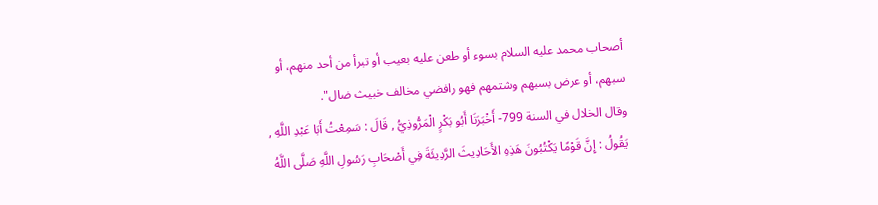أصحاب محمد عليه السلام بسوء أو طعن عليه بعيب أو تبرأ من أحد منهم، أو سبهم، أو عرض بسبهم وشتمهم فهو رافضي مخالف خبيث ضال".
وقال الخلال في السنة 799- أَخْبَرَنَا أَبُو بَكْرٍ الْمَرُّوذِيُّ , قَالَ : سَمِعْتُ أَبَا عَبْدِ اللَّهِ , يَقُولُ : إِنَّ قَوْمًا يَكْتُبُونَ هَذِهِ الأَحَادِيثَ الرَّدِيئَةَ فِي أَصْحَابِ رَسُولِ اللَّهِ صَلَّى اللَّهُ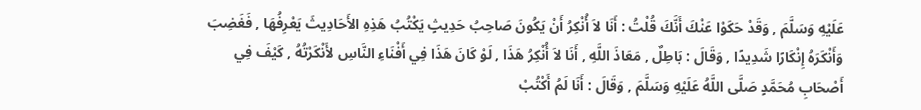عَلَيْهِ وَسَلَّمَ , وَقَدْ حَكَوْا عَنْكَ أَنَّكَ قُلْتُ : أَنَا لاَ أُنْكِرُ أَنْ يَكُونَ صَاحِبُ حَدِيثٍ يَكْتُبُ هَذِهِ الأَحَادِيثَ يَعْرِفُهَا , فَغَضِبَ وَأَنْكَرَهُ إِنْكَارًا شَدِيدًا , وَقَالَ : بَاطِلٌ , مَعَاذَ اللَّهِ , أَنَا لاَ أُنْكِرُ هَذَا , لَوْ كَانَ هَذَا فِي أَفْنَاءِ النَّاسِ لأَنْكَرْتُهُ , كَيْفَ فِي أَصْحَابِ مُحَمَّدٍ صَلَّى اللَّهُ عَلَيْهِ وَسَلَّمَ , وَقَالَ : أَنَا لَمُ أَكْتُبْ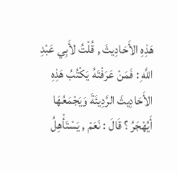هَذِهِ الأَحَادِيثَ , قُلْتُ لأَبِي عَبْدِ اللَّهِ : فَمَنْ عَرَفْتَهُ يَكْتُبُ هَذِهِ الأَحَادِيثَ الرَّدِيئَةَ وَيَجْمَعُهَا أَيُهْجَرُ ؟ قَالَ : نَعَمْ , يَسْتَأْهِلُ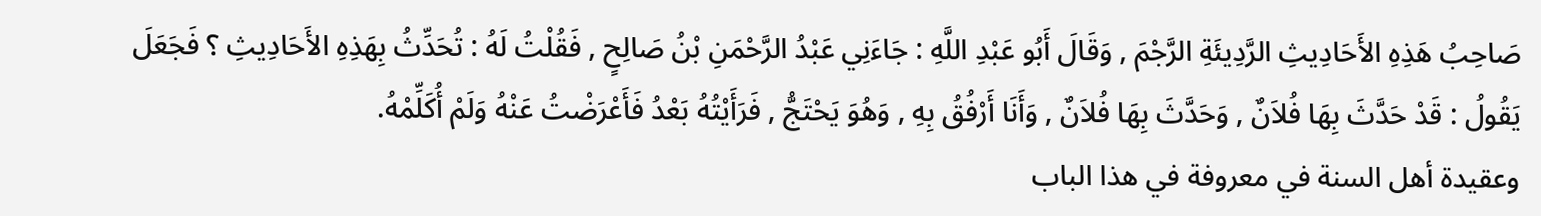صَاحِبُ هَذِهِ الأَحَادِيثِ الرَّدِيئَةِ الرَّجْمَ , وَقَالَ أَبُو عَبْدِ اللَّهِ : جَاءَنِي عَبْدُ الرَّحْمَنِ بْنُ صَالِحٍ , فَقُلْتُ لَهُ : تُحَدِّثُ بِهَذِهِ الأَحَادِيثِ ؟ فَجَعَلَ يَقُولُ : قَدْ حَدَّثَ بِهَا فُلاَنٌ , وَحَدَّثَ بِهَا فُلاَنٌ , وَأَنَا أَرْفُقُ بِهِ , وَهُوَ يَحْتَجُّ , فَرَأَيْتُهُ بَعْدُ فَأَعْرَضْتُ عَنْهُ وَلَمْ أُكَلِّمْهُ.
وعقيدة أهل السنة في معروفة في هذا الباب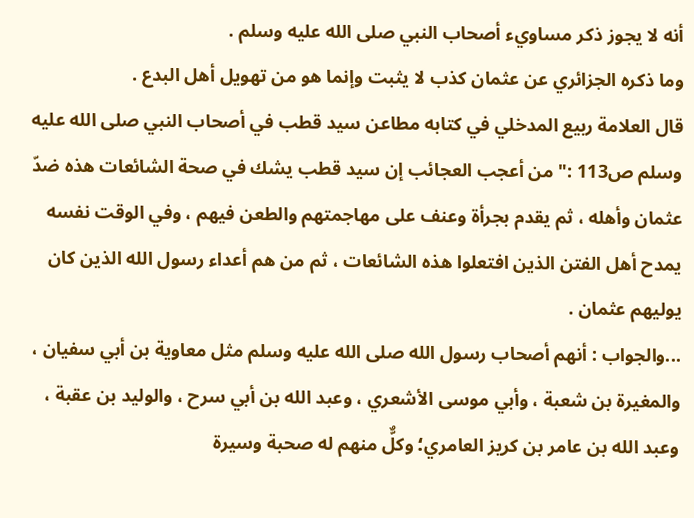أنه لا يجوز ذكر مساويء أصحاب النبي صلى الله عليه وسلم .
وما ذكره الجزائري عن عثمان كذب لا يثبت وإنما هو من تهويل أهل البدع .
قال العلامة ربيع المدخلي في كتابه مطاعن سيد قطب في أصحاب النبي صلى الله عليه وسلم ص113 :" من أعجب العجائب إن سيد قطب يشك في صحة الشائعات هذه ضدّ عثمان وأهله ، ثم يقدم بجرأة وعنف على مهاجمتهم والطعن فيهم ، وفي الوقت نفسه يمدح أهل الفتن الذين افتعلوا هذه الشائعات ، ثم من هم أعداء رسول الله الذين كان يوليهم عثمان .
...والجواب : أنهم أصحاب رسول الله صلى الله عليه وسلم مثل معاوية بن أبي سفيان ، والمغيرة بن شعبة ، وأبي موسى الأشعري ، وعبد الله بن أبي سرح ، والوليد بن عقبة ، وعبد الله بن عامر بن كريز العامري؛ وكلٌّ منهم له صحبة وسيرة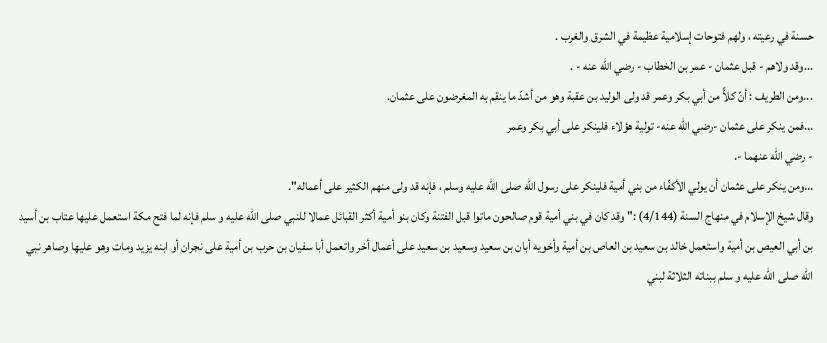حسنة في رعيته ، ولهم فتوحات إسلامية عظيمة في الشرق والغرب .
...وقد ولاهم - قبل عثمان - عمر بن الخطاب - رضي الله عنه - .
...ومن الطريف : أنّ كلاًّ من أبي بكر وعمر قد ولى الوليد بن عقبة وهو من أشدّ ما ينقم به المغرضون على عثمان.
...فمن ينكر على عثمان -رضي الله عنه- تولية هؤلاء فلينكر على أبي بكر وعمر
- رضي الله عنهما -.
...ومن ينكر على عثمان أن يولي الأكفّاء من بني أمية فلينكر على رسول الله صلى الله عليه وسلم ، فإنه قد ولى منهم الكثير على أعماله".
وقال شيخ الإسلام في منهاج السنة (4/144) :" وقد كان في بني أمية قوم صالحون ماتوا قبل الفتنة وكان بنو أمية أكثر القبائل عمالا للنبي صلى الله عليه و سلم فإنه لما فتح مكة استعمل عليها عتاب بن أسيد بن أبي العيص بن أمية واستعمل خالد بن سعيد بن العاص بن أمية وأخويه أبان بن سعيد وسعيد بن سعيد على أعمال أخر واتعمل أبا سفيان بن حرب بن أمية على نجران أو ابنه يزيد ومات وهو عليها وصاهر نبي الله صلى الله عليه و سلم ببناته الثلاثة لبني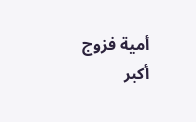أمية فزوج أكبر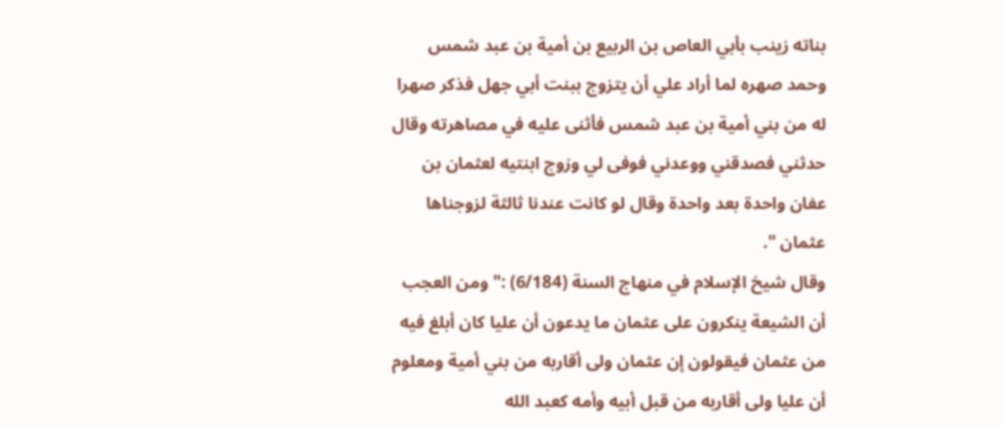بناته زينب بأبي العاص بن الربيع بن أمية بن عبد شمس وحمد صهره لما أراد علي أن يتزوج ببنت أبي جهل فذكر صهرا له من بني أمية بن عبد شمس فأثنى عليه في مصاهرته وقال حدثني فصدقني ووعدني فوفى لي وزوج ابنتيه لعثمان بن عفان واحدة بعد واحدة وقال لو كانت عندنا ثالثة لزوجناها عثمان ".
وقال شيخ الإسلام في منهاج السنة (6/184) :" ومن العجب أن الشيعة ينكرون على عثمان ما يدعون أن عليا كان أبلغ فيه من عثمان فيقولون إن عثمان ولى أقاربه من بني أمية ومعلوم أن عليا ولى أقاربه من قبل أبيه وأمه كعبد الله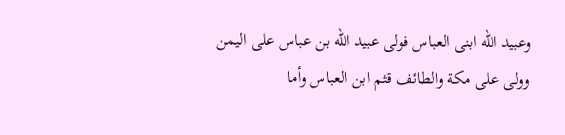وعبيد الله ابنى العباس فولى عبيد الله بن عباس على اليمن وولى على مكة والطائف قثم ابن العباس وأما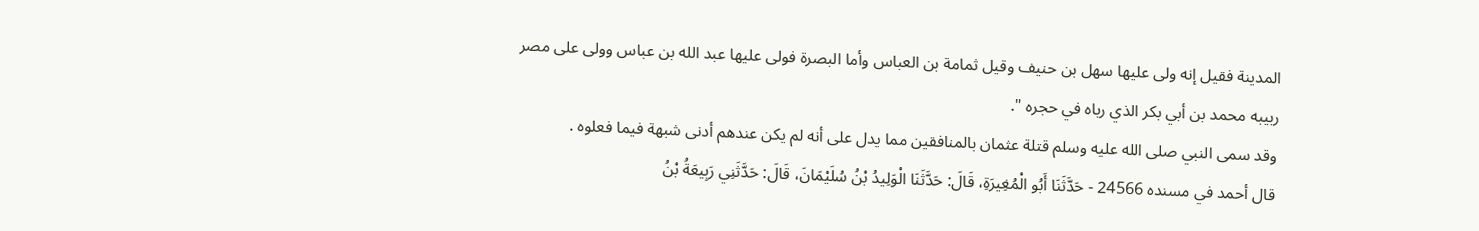المدينة فقيل إنه ولى عليها سهل بن حنيف وقيل ثمامة بن العباس وأما البصرة فولى عليها عبد الله بن عباس وولى على مصر ربيبه محمد بن أبي بكر الذي رباه في حجره ".
وقد سمى النبي صلى الله عليه وسلم قتلة عثمان بالمنافقين مما يدل على أنه لم يكن عندهم أدنى شبهة فيما فعلوه .
قال أحمد في مسنده 24566 - حَدَّثَنَا أَبُو الْمُغِيرَةِ، قَالَ: حَدَّثَنَا الْوَلِيدُ بْنُ سُلَيْمَانَ، قَالَ: حَدَّثَنِي رَبِيعَةُ بْنُ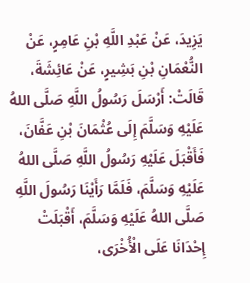يَزِيدَ، عَنْ عَبْدِ اللَّهِ بْنِ عَامِرٍ، عَنْ النُّعْمَانِ بْنِ بَشِيرٍ، عَنْ عَائِشَةَ، قَالَتْ: أَرْسَلَ رَسُولُ اللَّهِ صَلَّى اللهُ عَلَيْهِ وَسَلَّمَ إِلَى عُثْمَانَ بْنِ عَفَّانَ، فَأَقْبَلَ عَلَيْهِ رَسُولُ اللَّهِ صَلَّى اللهُ عَلَيْهِ وَسَلَّمَ، فَلَمَّا رَأَيْنَا رَسُولَ اللَّهِ صَلَّى اللهُ عَلَيْهِ وَسَلَّمَ، أَقْبَلَتْ إِحْدَانَا عَلَى الْأُخْرَى،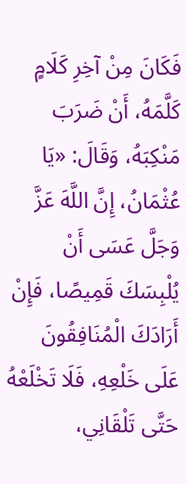فَكَانَ مِنْ آخِرِ كَلَامٍ كَلَّمَهُ، أَنْ ضَرَبَ مَنْكِبَهُ، وَقَالَ: «يَا عُثْمَانُ، إِنَّ اللَّهَ عَزَّ وَجَلَّ عَسَى أَنْ يُلْبِسَكَ قَمِيصًا، فَإِنْ أَرَادَكَ الْمُنَافِقُونَ عَلَى خَلْعِهِ، فَلَا تَخْلَعْهُ حَتَّى تَلْقَانِي،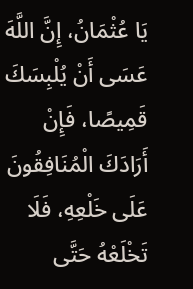يَا عُثْمَانُ، إِنَّ اللَّهَ عَسَى أَنْ يُلْبِسَكَ قَمِيصًا، فَإِنْ أَرَادَكَ الْمُنَافِقُونَ عَلَى خَلْعِهِ، فَلَا تَخْلَعْهُ حَتَّى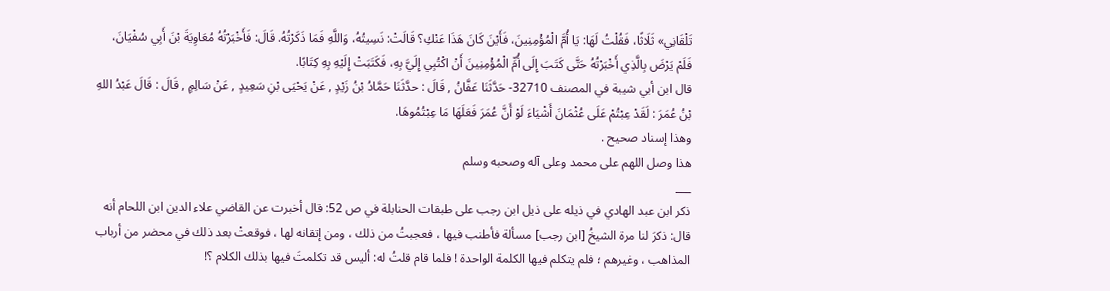تَلْقَانِي» ثَلَاثًا، فَقُلْتُ لَهَا: يَا أُمَّ الْمُؤْمِنِينَ، فَأَيْنَ كَانَ هَذَا عَنْكِ؟ قَالَتْ: نَسِيتُهُ، وَاللَّهِ فَمَا ذَكَرْتُهُ. قَالَ: فَأَخْبَرْتُهُ مُعَاوِيَةَ بْنَ أَبِي سُفْيَانَ، فَلَمْ يَرْضَ بِالَّذِي أَخْبَرْتُهُ حَتَّى كَتَبَ إِلَى أُمِّ الْمُؤْمِنِينَ أَنْ اكْتُبِي إِلَيَّ بِهِ، فَكَتَبَتْ إِلَيْهِ بِهِ كِتَابًا.
قال ابن أبي شيبة في المصنف 32710- حَدَّثَنَا عَفَّانُ , قَالَ : حدَّثَنَا حَمَّادُ بْنُ زَيْدٍ , عَنْ يَحْيَى بْنِ سَعِيدٍ , عَنْ سَالِمٍ , قَالَ : قَالَ عَبْدُ اللهِ بْنُ عُمَرَ : لَقَدْ عِبْتُمْ عَلَى عُثْمَانَ أَشْيَاءَ لَوْ أَنَّ عُمَرَ فَعَلَهَا مَا عِبْتُمُوهَا.
وهذا إسناد صحيح .
هذا وصل اللهم على محمد وعلى آله وصحبه وسلم
___
ذكر ابن عبد الهادي في ذيله على ذيل ابن رجب على طبقات الحنابلة في ص 52: قال أخبرت عن القاضي علاء الدين ابن اللحام أنه قال: ذكرَ لنا مرة الشيخُ [ابن رجب] مسألة فأطنب فيها ، فعجبتُ من ذلك ، ومن إتقانه لها ، فوقعتْ بعد ذلك في محضر من أرباب المذاهب ، وغيرهم ؛ فلم يتكلم فيها الكلمة الواحدة ! فلما قام قلتُ له: أليس قد تكلمتَ فيها بذلك الكلام ؟!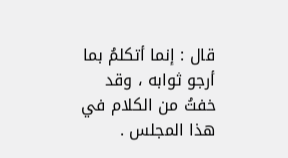قال : إنما أتكلمُ بما أرجو ثوابه ، وقد خفتُ من الكلام في هذا المجلس .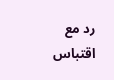رد مع اقتباس